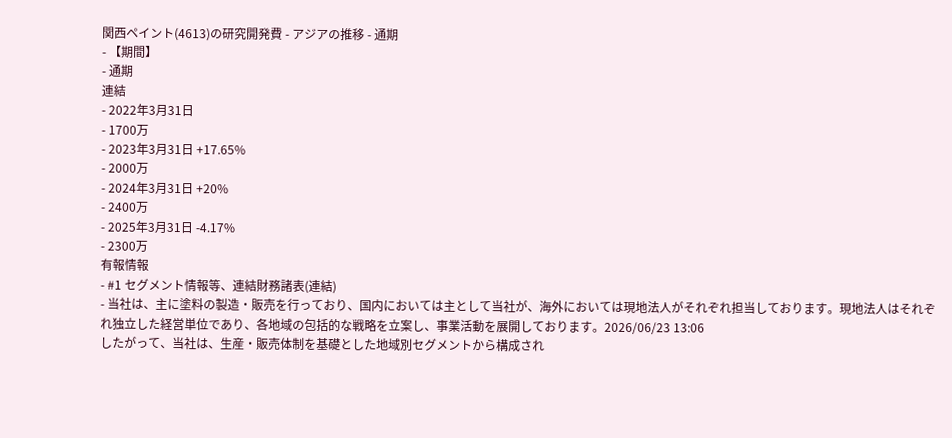関西ペイント(4613)の研究開発費 - アジアの推移 - 通期
- 【期間】
- 通期
連結
- 2022年3月31日
- 1700万
- 2023年3月31日 +17.65%
- 2000万
- 2024年3月31日 +20%
- 2400万
- 2025年3月31日 -4.17%
- 2300万
有報情報
- #1 セグメント情報等、連結財務諸表(連結)
- 当社は、主に塗料の製造・販売を行っており、国内においては主として当社が、海外においては現地法人がそれぞれ担当しております。現地法人はそれぞれ独立した経営単位であり、各地域の包括的な戦略を立案し、事業活動を展開しております。2026/06/23 13:06
したがって、当社は、生産・販売体制を基礎とした地域別セグメントから構成され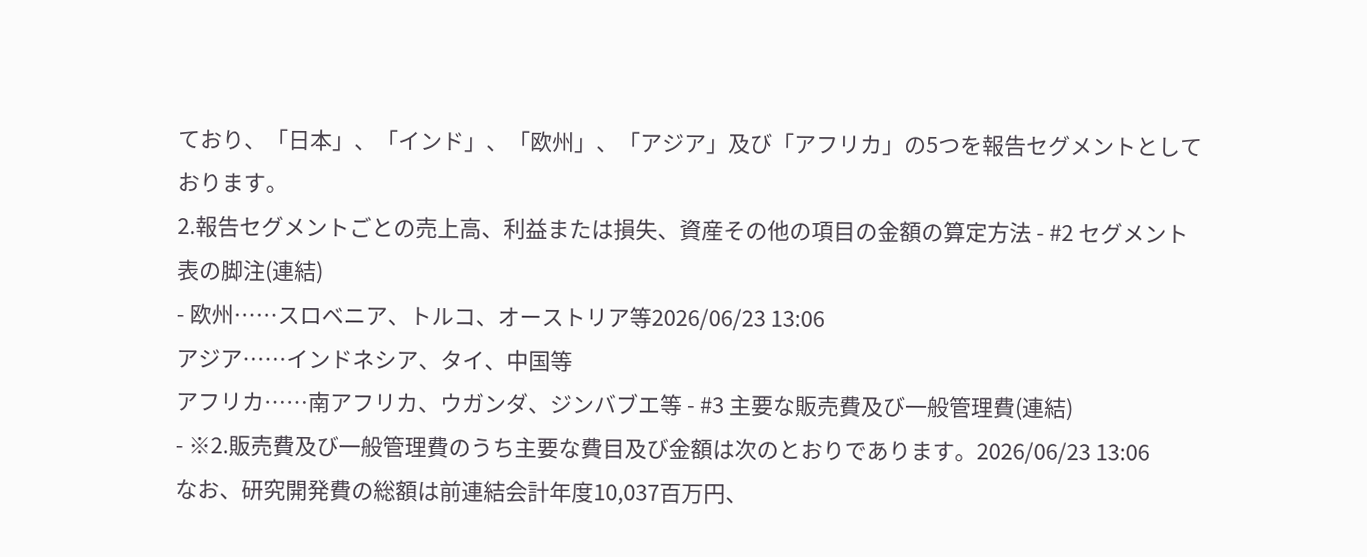ており、「日本」、「インド」、「欧州」、「アジア」及び「アフリカ」の5つを報告セグメントとしております。
2.報告セグメントごとの売上高、利益または損失、資産その他の項目の金額の算定方法 - #2 セグメント表の脚注(連結)
- 欧州……スロベニア、トルコ、オーストリア等2026/06/23 13:06
アジア……インドネシア、タイ、中国等
アフリカ……南アフリカ、ウガンダ、ジンバブエ等 - #3 主要な販売費及び一般管理費(連結)
- ※2.販売費及び一般管理費のうち主要な費目及び金額は次のとおりであります。2026/06/23 13:06
なお、研究開発費の総額は前連結会計年度10,037百万円、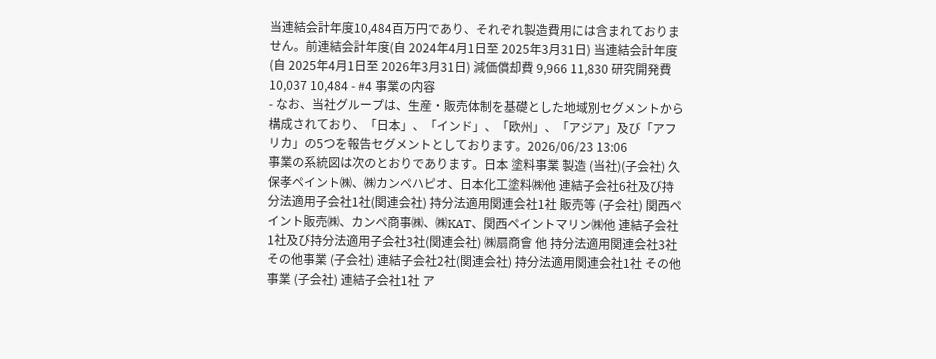当連結会計年度10,484百万円であり、それぞれ製造費用には含まれておりません。前連結会計年度(自 2024年4月1日至 2025年3月31日) 当連結会計年度(自 2025年4月1日至 2026年3月31日) 減価償却費 9,966 11,830 研究開発費 10,037 10,484 - #4 事業の内容
- なお、当社グループは、生産・販売体制を基礎とした地域別セグメントから構成されており、「日本」、「インド」、「欧州」、「アジア」及び「アフリカ」の5つを報告セグメントとしております。2026/06/23 13:06
事業の系統図は次のとおりであります。日本 塗料事業 製造 (当社)(子会社) 久保孝ペイント㈱、㈱カンペハピオ、日本化工塗料㈱他 連結子会社6社及び持分法適用子会社1社(関連会社) 持分法適用関連会社1社 販売等 (子会社) 関西ペイント販売㈱、カンペ商事㈱、㈱KAT、関西ペイントマリン㈱他 連結子会社1社及び持分法適用子会社3社(関連会社) ㈱扇商會 他 持分法適用関連会社3社 その他事業 (子会社) 連結子会社2社(関連会社) 持分法適用関連会社1社 その他事業 (子会社) 連結子会社1社 ア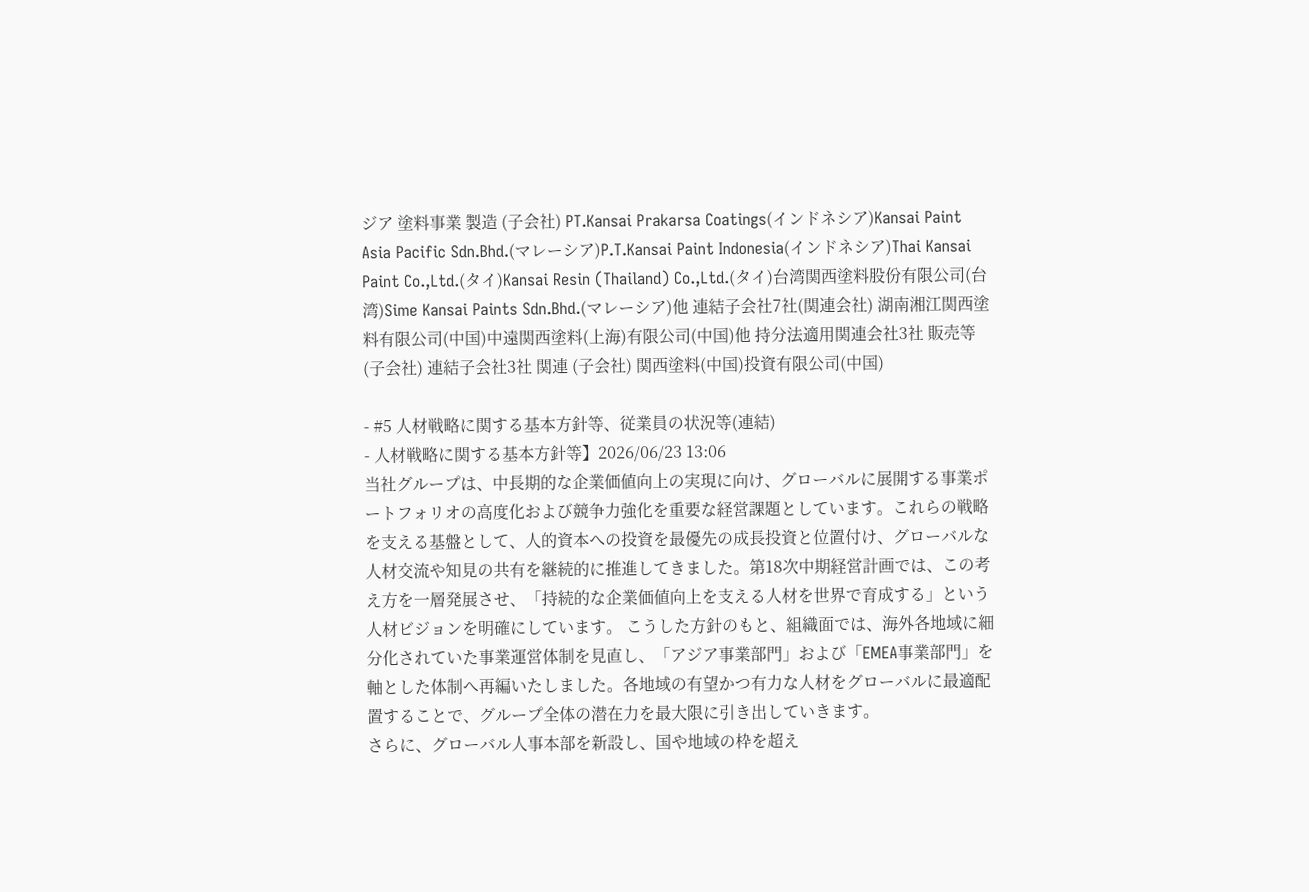ジア 塗料事業 製造 (子会社) PT.Kansai Prakarsa Coatings(インドネシア)Kansai Paint Asia Pacific Sdn.Bhd.(マレーシア)P.T.Kansai Paint Indonesia(インドネシア)Thai Kansai Paint Co.,Ltd.(タイ)Kansai Resin (Thailand) Co.,Ltd.(タイ)台湾関西塗料股份有限公司(台湾)Sime Kansai Paints Sdn.Bhd.(マレーシア)他 連結子会社7社(関連会社) 湖南湘江関西塗料有限公司(中国)中遠関西塗料(上海)有限公司(中国)他 持分法適用関連会社3社 販売等 (子会社) 連結子会社3社 関連 (子会社) 関西塗料(中国)投資有限公司(中国)

- #5 人材戦略に関する基本方針等、従業員の状況等(連結)
- 人材戦略に関する基本方針等】2026/06/23 13:06
当社グループは、中長期的な企業価値向上の実現に向け、グローバルに展開する事業ポートフォリオの高度化および競争力強化を重要な経営課題としています。これらの戦略を支える基盤として、人的資本への投資を最優先の成長投資と位置付け、グローバルな人材交流や知見の共有を継続的に推進してきました。第18次中期経営計画では、この考え方を一層発展させ、「持続的な企業価値向上を支える人材を世界で育成する」という人材ビジョンを明確にしています。 こうした方針のもと、組織面では、海外各地域に細分化されていた事業運営体制を見直し、「アジア事業部門」および「EMEA事業部門」を軸とした体制へ再編いたしました。各地域の有望かつ有力な人材をグローバルに最適配置することで、グループ全体の潜在力を最大限に引き出していきます。
さらに、グローバル人事本部を新設し、国や地域の枠を超え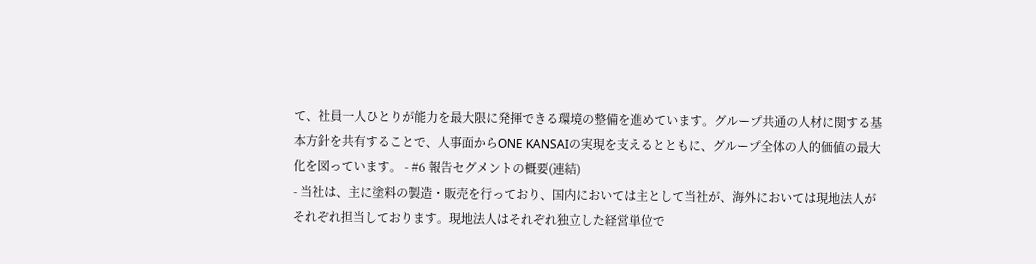て、社員一人ひとりが能力を最大限に発揮できる環境の整備を進めています。グループ共通の人材に関する基本方針を共有することで、人事面からONE KANSAIの実現を支えるとともに、グループ全体の人的価値の最大化を図っています。 - #6 報告セグメントの概要(連結)
- 当社は、主に塗料の製造・販売を行っており、国内においては主として当社が、海外においては現地法人がそれぞれ担当しております。現地法人はそれぞれ独立した経営単位で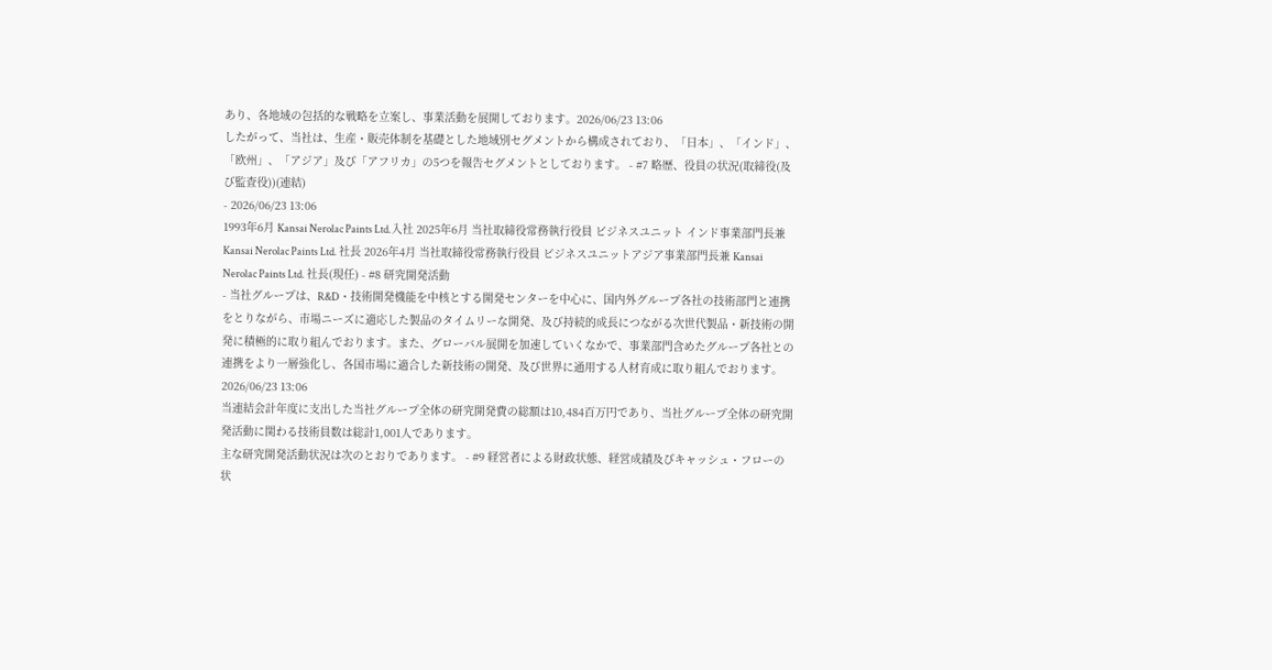あり、各地域の包括的な戦略を立案し、事業活動を展開しております。2026/06/23 13:06
したがって、当社は、生産・販売体制を基礎とした地域別セグメントから構成されており、「日本」、「インド」、「欧州」、「アジア」及び「アフリカ」の5つを報告セグメントとしております。 - #7 略歴、役員の状況(取締役(及び監査役))(連結)
- 2026/06/23 13:06
1993年6月 Kansai Nerolac Paints Ltd.入社 2025年6月 当社取締役常務執行役員 ビジネスユニット インド事業部門長兼 Kansai Nerolac Paints Ltd. 社長 2026年4月 当社取締役常務執行役員 ビジネスユニットアジア事業部門長兼 Kansai Nerolac Paints Ltd. 社長(現任) - #8 研究開発活動
- 当社グループは、R&D・技術開発機能を中核とする開発センターを中心に、国内外グループ各社の技術部門と連携をとりながら、市場ニーズに適応した製品のタイムリーな開発、及び持続的成長につながる次世代製品・新技術の開発に積極的に取り組んでおります。また、グローバル展開を加速していくなかで、事業部門含めたグループ各社との連携をより一層強化し、各国市場に適合した新技術の開発、及び世界に通用する人材育成に取り組んでおります。2026/06/23 13:06
当連結会計年度に支出した当社グループ全体の研究開発費の総額は10,484百万円であり、当社グループ全体の研究開発活動に関わる技術員数は総計1,001人であります。
主な研究開発活動状況は次のとおりであります。 - #9 経営者による財政状態、経営成績及びキャッシュ・フローの状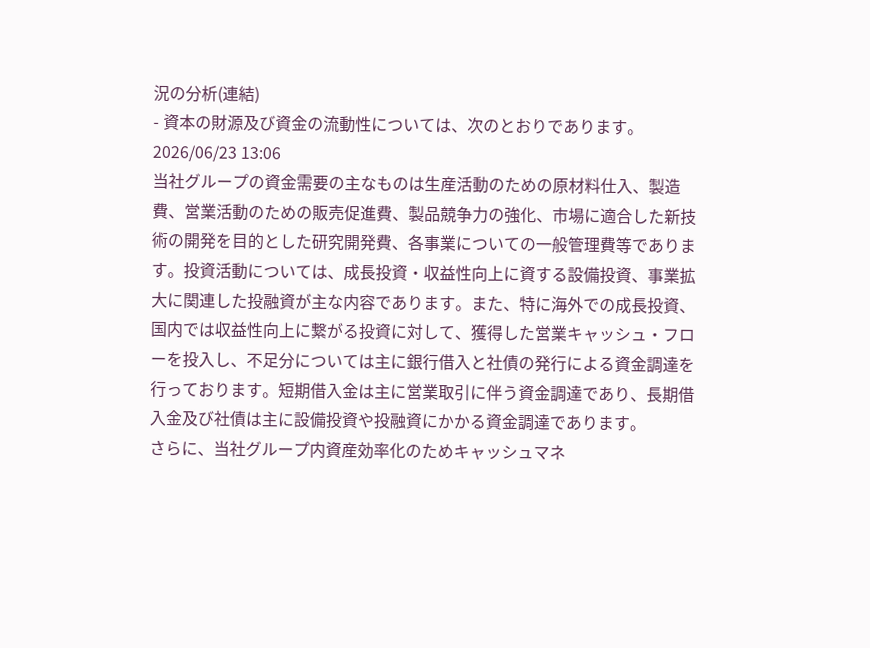況の分析(連結)
- 資本の財源及び資金の流動性については、次のとおりであります。2026/06/23 13:06
当社グループの資金需要の主なものは生産活動のための原材料仕入、製造費、営業活動のための販売促進費、製品競争力の強化、市場に適合した新技術の開発を目的とした研究開発費、各事業についての一般管理費等であります。投資活動については、成長投資・収益性向上に資する設備投資、事業拡大に関連した投融資が主な内容であります。また、特に海外での成長投資、国内では収益性向上に繋がる投資に対して、獲得した営業キャッシュ・フローを投入し、不足分については主に銀行借入と社債の発行による資金調達を行っております。短期借入金は主に営業取引に伴う資金調達であり、長期借入金及び社債は主に設備投資や投融資にかかる資金調達であります。
さらに、当社グループ内資産効率化のためキャッシュマネ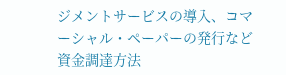ジメントサービスの導入、コマーシャル・ペーパーの発行など資金調達方法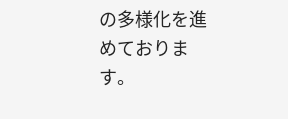の多様化を進めております。